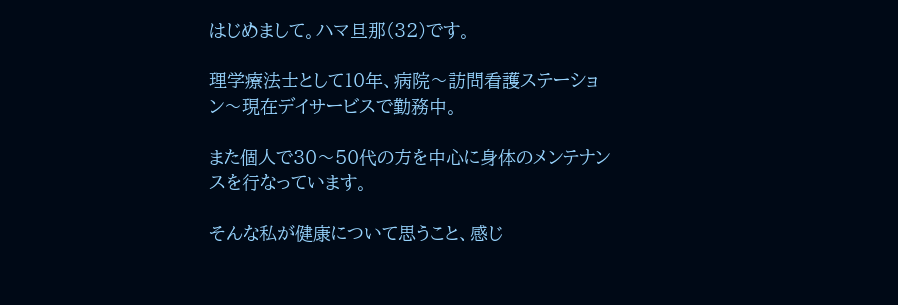はじめまして。ハマ旦那(32)です。

理学療法士として10年、病院〜訪問看護ステーション〜現在デイサービスで勤務中。

また個人で30〜50代の方を中心に身体のメンテナンスを行なっています。

そんな私が健康について思うこと、感じ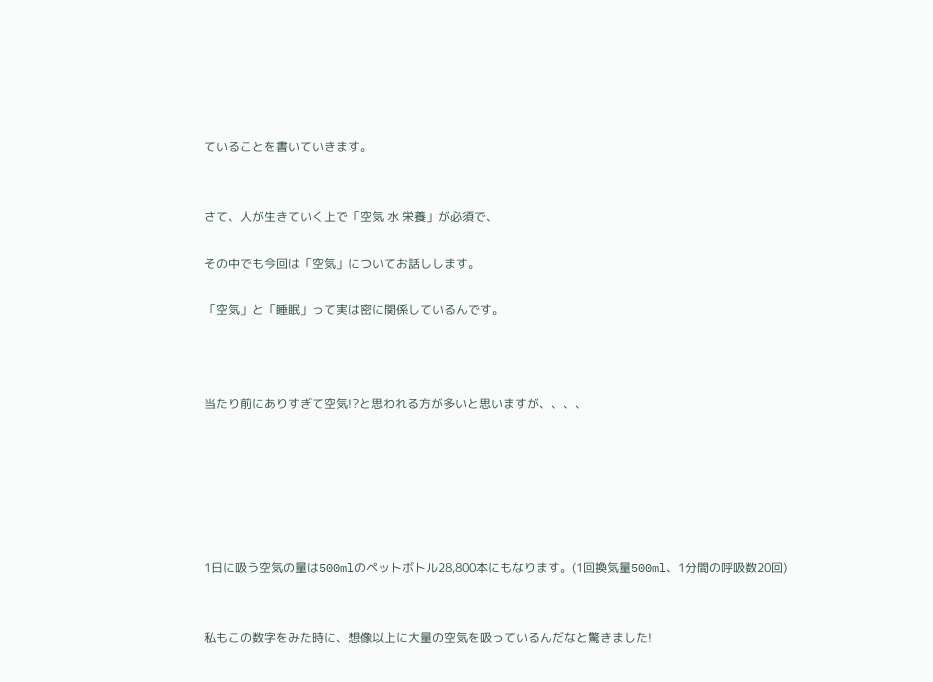ていることを書いていきます。


さて、人が生きていく上で「空気 水 栄養」が必須で、

その中でも今回は「空気」についてお話しします。

「空気」と「睡眠」って実は密に関係しているんです。



当たり前にありすぎて空気!?と思われる方が多いと思いますが、、、、






1日に吸う空気の量は500mlのペットボトル28,800本にもなります。(1回換気量500ml、1分間の呼吸数20回)


私もこの数字をみた時に、想像以上に大量の空気を吸っているんだなと驚きました!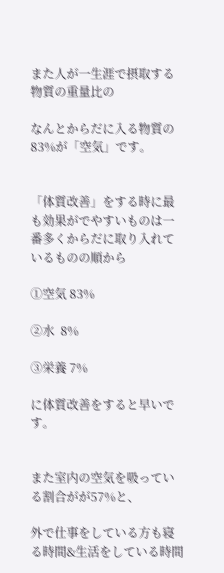また人が一生涯で摂取する物質の重量比の

なんとからだに入る物質の83%が「空気」です。


「体質改善」をする時に最も効果がでやすいものは一番多くからだに取り入れているものの順から

①空気 83%

②水  8%

③栄養 7%

に体質改善をすると早いです。


また室内の空気を吸っている割合がが57%と、

外で仕事をしている方も寝る時間&生活をしている時間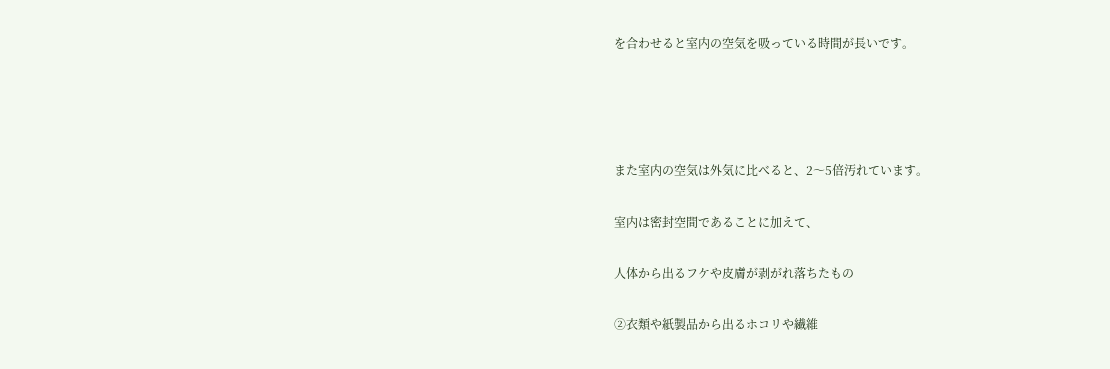を合わせると室内の空気を吸っている時間が長いです。




また室内の空気は外気に比べると、2〜5倍汚れています。

室内は密封空間であることに加えて、

人体から出るフケや皮膚が剥がれ落ちたもの

②衣類や紙製品から出るホコリや繊維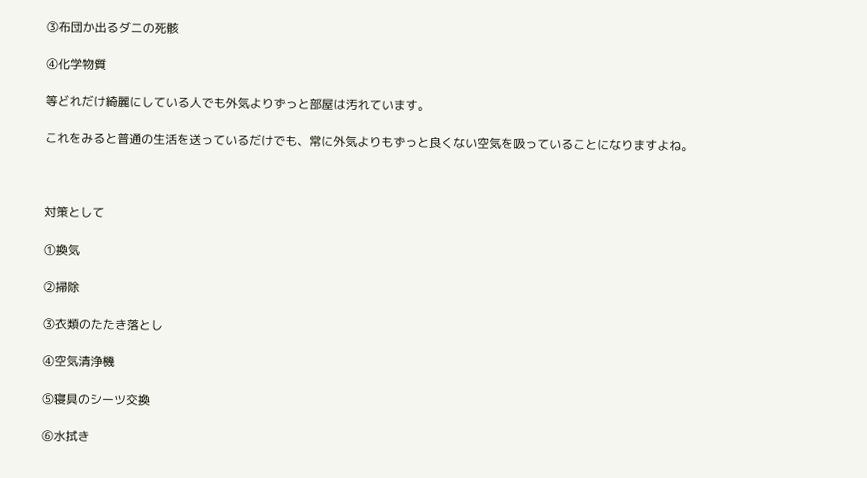③布団か出るダニの死骸

④化学物質

等どれだけ綺麗にしている人でも外気よりずっと部屋は汚れています。

これをみると普通の生活を送っているだけでも、常に外気よりもずっと良くない空気を吸っていることになりますよね。



対策として

①換気

②掃除

③衣類のたたき落とし

④空気清浄機

⑤寝具のシーツ交換

⑥水拭き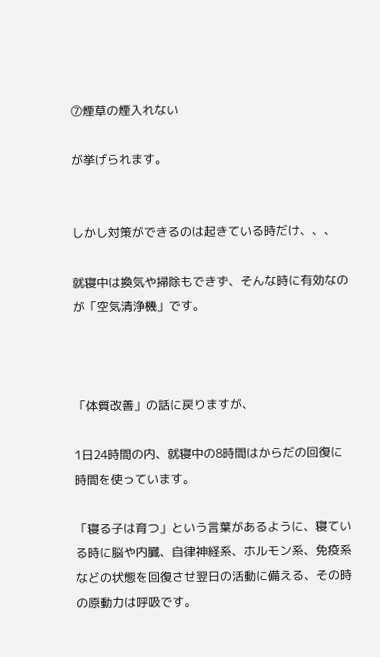⑦煙草の煙入れない

が挙げられます。


しかし対策ができるのは起きている時だけ、、、

就寝中は換気や掃除もできず、そんな時に有効なのが「空気清浄機」です。



「体質改善」の話に戻りますが、

1日24時間の内、就寝中の8時間はからだの回復に時間を使っています。

「寝る子は育つ」という言葉があるように、寝ている時に脳や内臓、自律神経系、ホルモン系、免疫系などの状態を回復させ翌日の活動に備える、その時の原動力は呼吸です。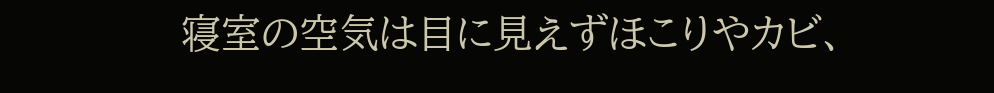寝室の空気は目に見えずほこりやカビ、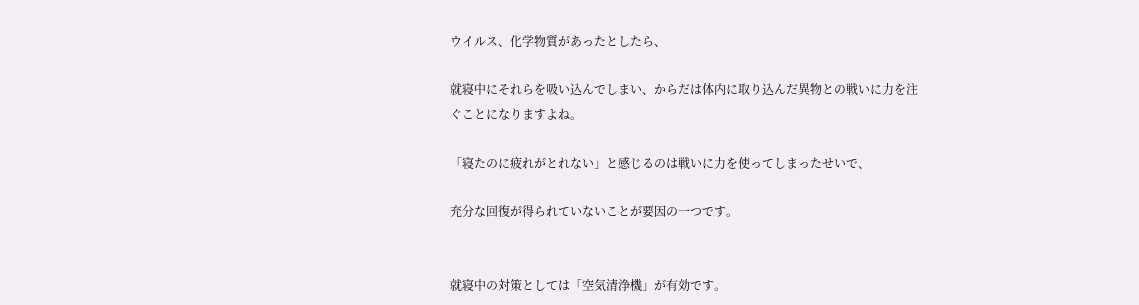ウイルス、化学物質があったとしたら、

就寝中にそれらを吸い込んでしまい、からだは体内に取り込んだ異物との戦いに力を注ぐことになりますよね。

「寝たのに疲れがとれない」と感じるのは戦いに力を使ってしまったせいで、

充分な回復が得られていないことが要因の一つです。


就寝中の対策としては「空気清浄機」が有効です。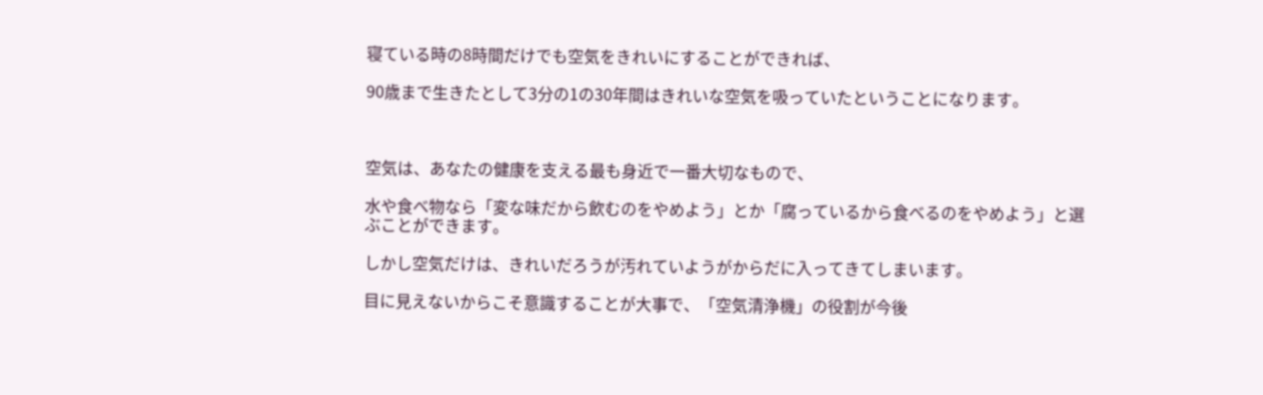寝ている時の8時間だけでも空気をきれいにすることができれば、

90歳まで生きたとして3分の1の30年間はきれいな空気を吸っていたということになります。



空気は、あなたの健康を支える最も身近で一番大切なもので、

水や食べ物なら「変な味だから飲むのをやめよう」とか「腐っているから食べるのをやめよう」と選ぶことができます。

しかし空気だけは、きれいだろうが汚れていようがからだに入ってきてしまいます。

目に見えないからこそ意識することが大事で、「空気清浄機」の役割が今後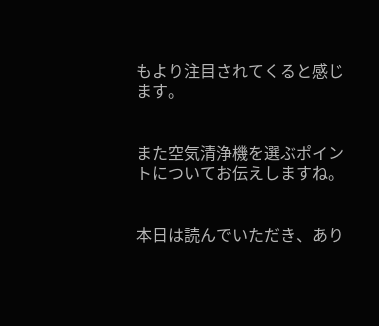もより注目されてくると感じます。


また空気清浄機を選ぶポイントについてお伝えしますね。


本日は読んでいただき、あり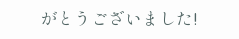がとうございました!